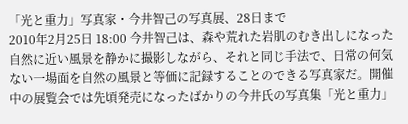「光と重力」写真家・今井智己の写真展、28日まで
2010年2月25日 18:00 今井智己は、森や荒れた岩肌のむき出しになった自然に近い風景を静かに撮影しながら、それと同じ手法で、日常の何気ない一場面を自然の風景と等価に記録することのできる写真家だ。開催中の展覧会では先頃発売になったばかりの今井氏の写真集「光と重力」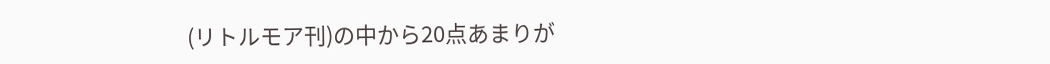(リトルモア刊)の中から20点あまりが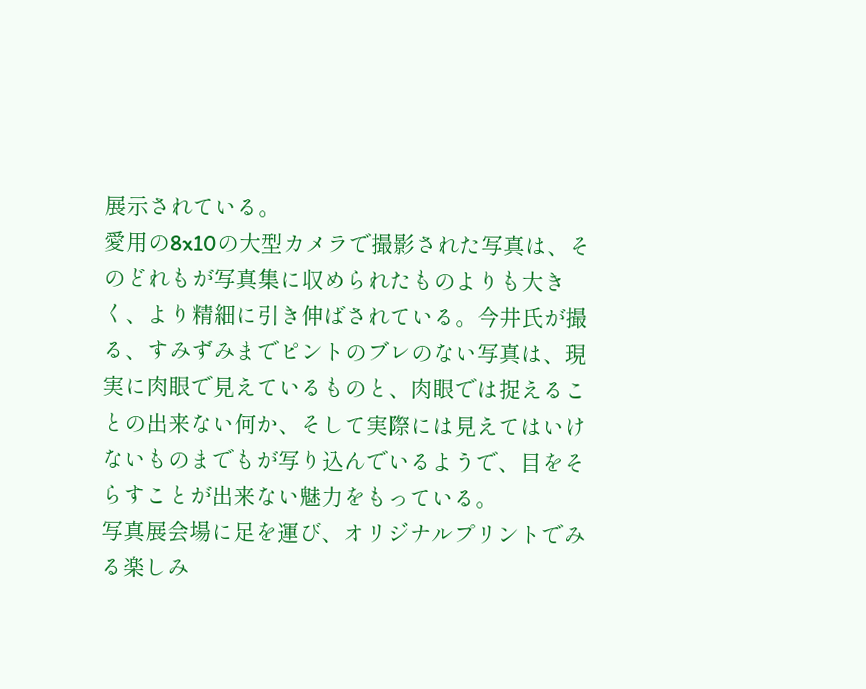展示されている。
愛用の8x10の大型カメラで撮影された写真は、そのどれもが写真集に収められたものよりも大きく、より精細に引き伸ばされている。今井氏が撮る、すみずみまでピントのブレのない写真は、現実に肉眼で見えているものと、肉眼では捉えることの出来ない何か、そして実際には見えてはいけないものまでもが写り込んでいるようで、目をそらすことが出来ない魅力をもっている。
写真展会場に足を運び、オリジナルプリントでみる楽しみ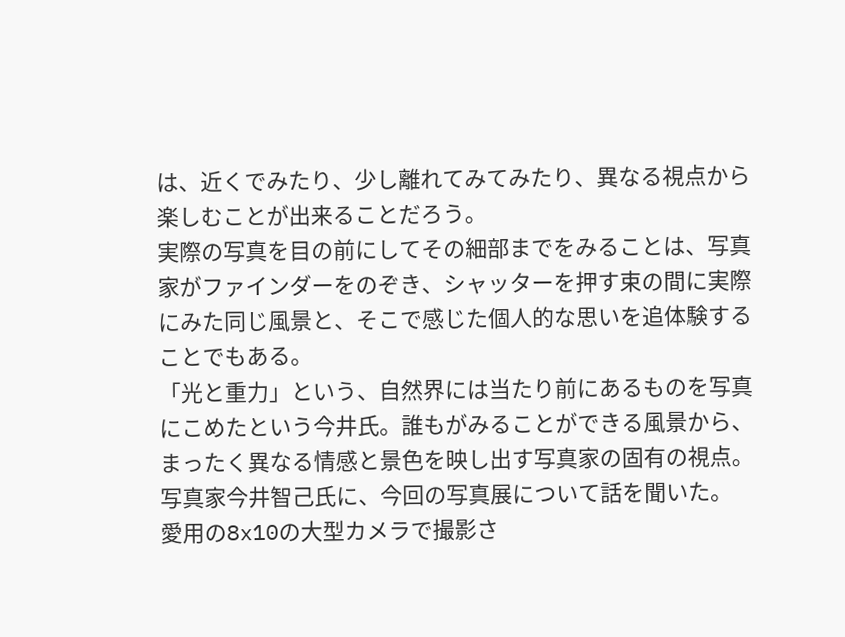は、近くでみたり、少し離れてみてみたり、異なる視点から楽しむことが出来ることだろう。
実際の写真を目の前にしてその細部までをみることは、写真家がファインダーをのぞき、シャッターを押す束の間に実際にみた同じ風景と、そこで感じた個人的な思いを追体験することでもある。
「光と重力」という、自然界には当たり前にあるものを写真にこめたという今井氏。誰もがみることができる風景から、まったく異なる情感と景色を映し出す写真家の固有の視点。写真家今井智己氏に、今回の写真展について話を聞いた。
愛用の8x10の大型カメラで撮影さ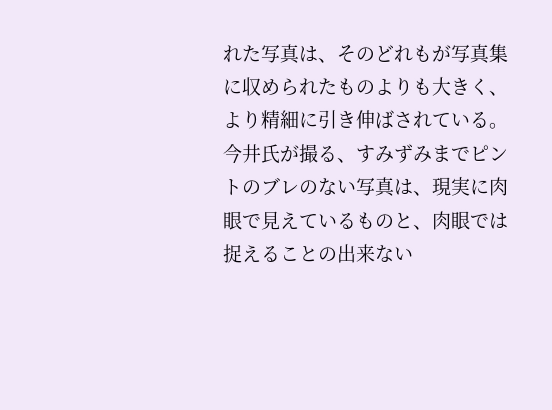れた写真は、そのどれもが写真集に収められたものよりも大きく、より精細に引き伸ばされている。今井氏が撮る、すみずみまでピントのブレのない写真は、現実に肉眼で見えているものと、肉眼では捉えることの出来ない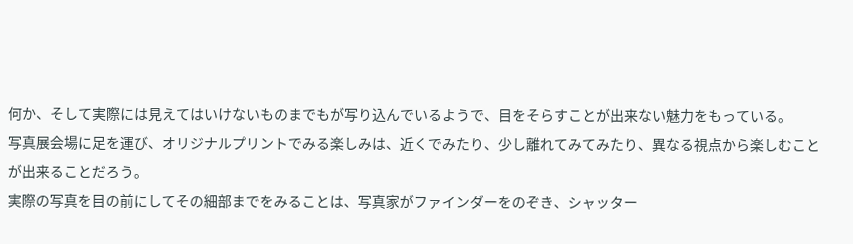何か、そして実際には見えてはいけないものまでもが写り込んでいるようで、目をそらすことが出来ない魅力をもっている。
写真展会場に足を運び、オリジナルプリントでみる楽しみは、近くでみたり、少し離れてみてみたり、異なる視点から楽しむことが出来ることだろう。
実際の写真を目の前にしてその細部までをみることは、写真家がファインダーをのぞき、シャッター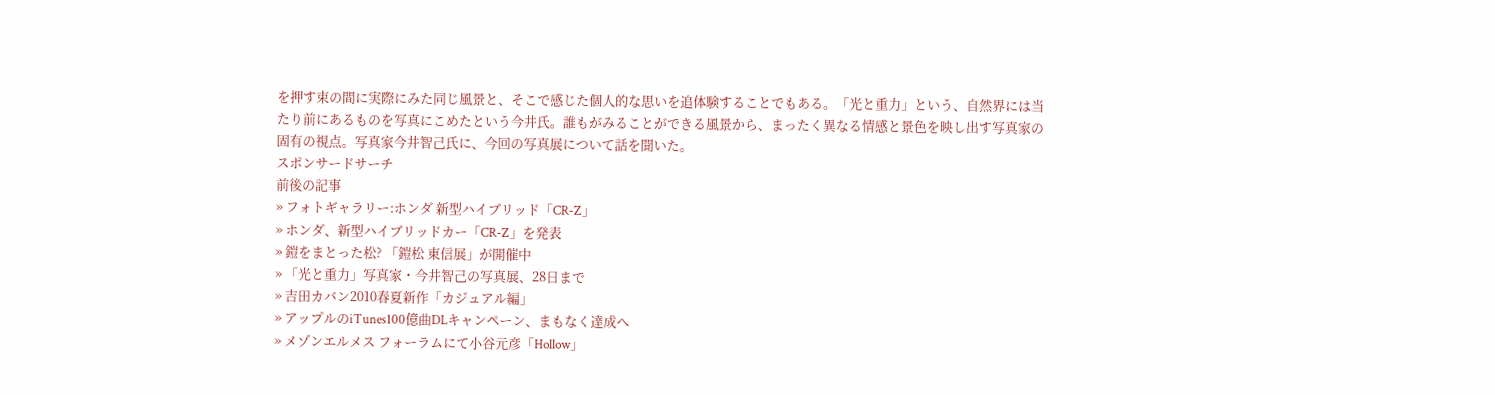を押す束の間に実際にみた同じ風景と、そこで感じた個人的な思いを追体験することでもある。「光と重力」という、自然界には当たり前にあるものを写真にこめたという今井氏。誰もがみることができる風景から、まったく異なる情感と景色を映し出す写真家の固有の視点。写真家今井智己氏に、今回の写真展について話を聞いた。
スポンサードサーチ
前後の記事
» フォトギャラリー:ホンダ 新型ハイブリッド「CR-Z」
» ホンダ、新型ハイブリッドカー「CR-Z」を発表
» 鎧をまとった松? 「鎧松 東信展」が開催中
» 「光と重力」写真家・今井智己の写真展、28日まで
» 吉田カバン2010春夏新作「カジュアル編」
» アップルのiTunes100億曲DLキャンペーン、まもなく達成へ
» メゾンエルメス フォーラムにて小谷元彦「Hollow」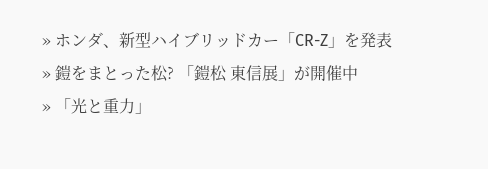» ホンダ、新型ハイブリッドカー「CR-Z」を発表
» 鎧をまとった松? 「鎧松 東信展」が開催中
» 「光と重力」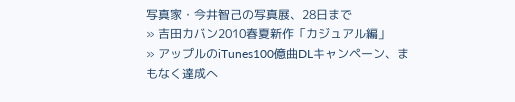写真家・今井智己の写真展、28日まで
» 吉田カバン2010春夏新作「カジュアル編」
» アップルのiTunes100億曲DLキャンペーン、まもなく達成へ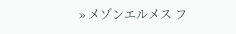» メゾンエルメス フ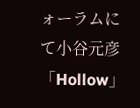ォーラムにて小谷元彦「Hollow」